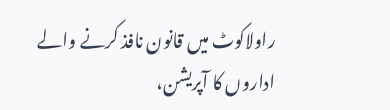راولاکوٹ میں قانون نافذ کرنے والے اداروں کا آپریشن،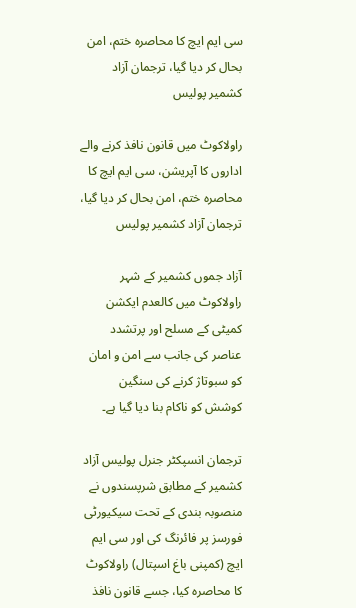سی ایم ایچ کا محاصرہ ختم، امن بحال کر دیا گیا، ترجمان آزاد کشمیر پولیس

راولاکوٹ میں قانون نافذ کرنے والے اداروں کا آپریشن، سی ایم ایچ کا محاصرہ ختم، امن بحال کر دیا گیا، ترجمان آزاد کشمیر پولیس

آزاد جموں کشمیر کے شہر راولاکوٹ میں کالعدم ایکشن کمیٹی کے مسلح اور پرتشدد عناصر کی جانب سے امن و امان کو سبوتاژ کرنے کی سنگین کوشش کو ناکام بنا دیا گیا ہے۔

ترجمان انسپکٹر جنرل پولیس آزاد کشمیر کے مطابق شرپسندوں نے منصوبہ بندی کے تحت سیکیورٹی فورسز پر فائرنگ کی اور سی ایم ایچ (کمپنی باغ اسپتال) راولاکوٹ کا محاصرہ کیا، جسے قانون نافذ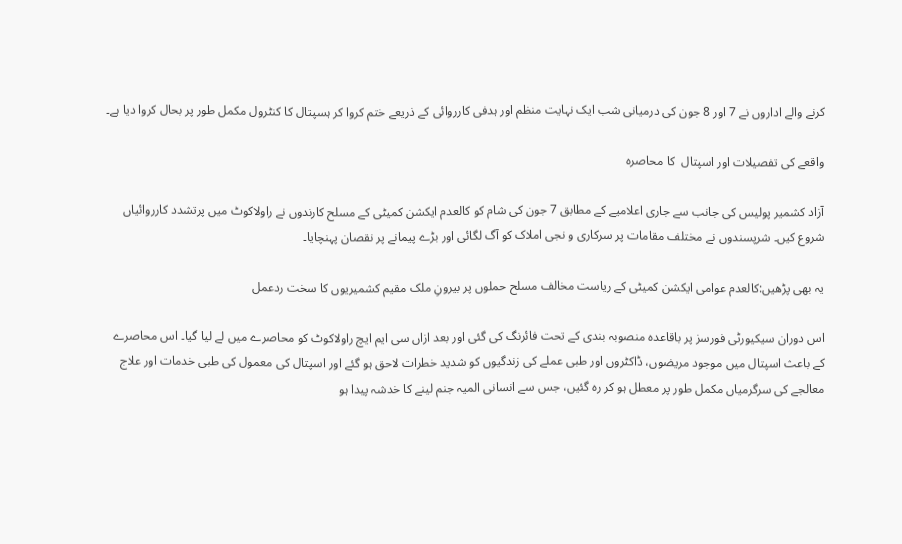کرنے والے اداروں نے 7 اور 8 جون کی درمیانی شب ایک نہایت منظم اور ہدفی کارروائی کے ذریعے ختم کروا کر ہسپتال کا کنٹرول مکمل طور پر بحال کروا دیا ہے۔

واقعے کی تفصیلات اور اسپتال  کا محاصرہ

آزاد کشمیر پولیس کی جانب سے جاری اعلامیے کے مطابق 7 جون کی شام کو کالعدم ایکشن کمیٹی کے مسلح کارندوں نے راولاکوٹ میں پرتشدد کارروائیاں شروع کیں۔ شرپسندوں نے مختلف مقامات پر سرکاری و نجی املاک کو آگ لگائی اور بڑے پیمانے پر نقصان پہنچایا۔

یہ بھی پڑھیں:کالعدم عوامی ایکشن کمیٹی کے ریاست مخالف مسلح حملوں پر بیرونِ ملک مقیم کشمیریوں کا سخت ردعمل

اس دوران سیکیورٹی فورسز پر باقاعدہ منصوبہ بندی کے تحت فائرنگ کی گئی اور بعد ازاں سی ایم ایچ راولاکوٹ کو محاصرے میں لے لیا گیا۔ اس محاصرے کے باعث اسپتال میں موجود مریضوں، ڈاکٹروں اور طبی عملے کی زندگیوں کو شدید خطرات لاحق ہو گئے اور اسپتال کی معمول کی طبی خدمات اور علاج معالجے کی سرگرمیاں مکمل طور پر معطل ہو کر رہ گئیں، جس سے انسانی المیہ جنم لینے کا خدشہ پیدا ہو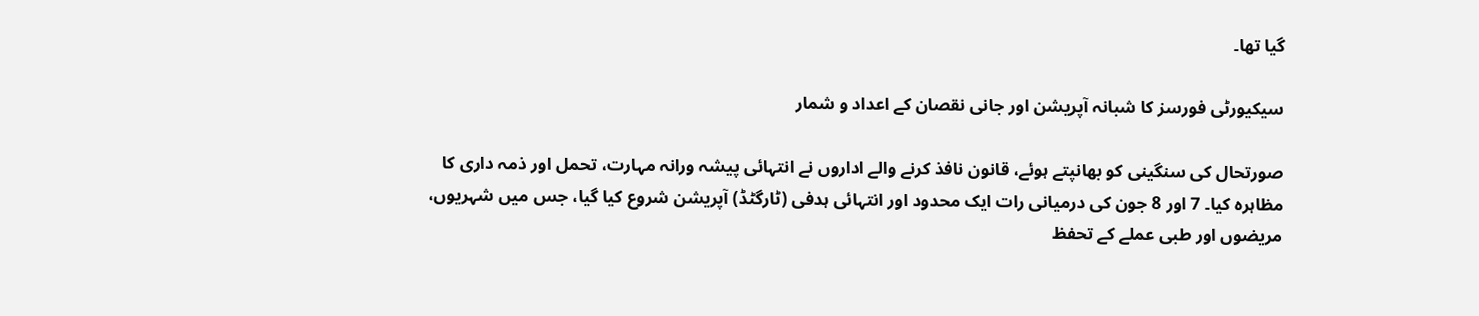گیا تھا۔

سیکیورٹی فورسز کا شبانہ آپریشن اور جانی نقصان کے اعداد و شمار

صورتحال کی سنگینی کو بھانپتے ہوئے، قانون نافذ کرنے والے اداروں نے انتہائی پیشہ ورانہ مہارت، تحمل اور ذمہ داری کا مظاہرہ کیا۔ 7 اور 8 جون کی درمیانی رات ایک محدود اور انتہائی ہدفی (ٹارگٹڈ) آپریشن شروع کیا گیا، جس میں شہریوں، مریضوں اور طبی عملے کے تحفظ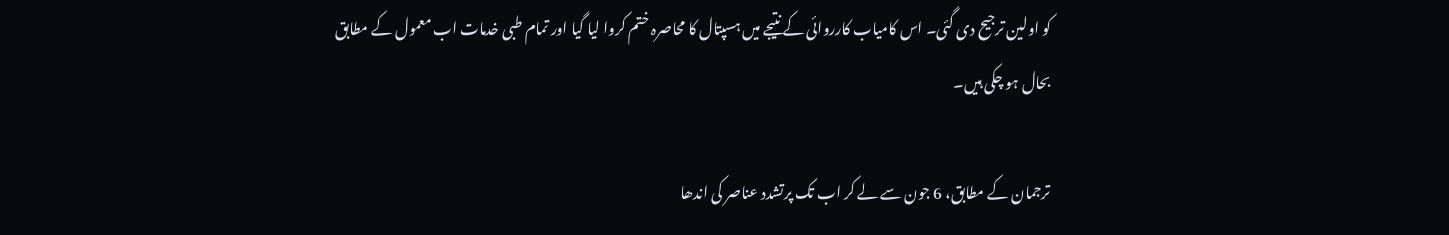کو اولین ترجیح دی گئی۔ اس کامیاب کارروائی کے نتیجے میں ہسپتال کا محاصرہ ختم کروا لیا گیا اور تمام طبی خدمات اب معمول کے مطابق بحال ہو چکی ہیں۔

ترجمان کے مطابق، 6 جون سے لے کر اب تک پرتشدد عناصر کی اندھا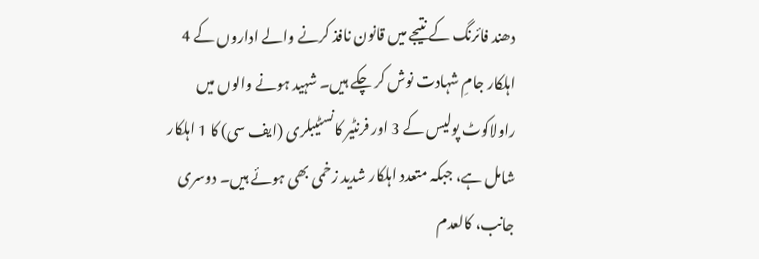دھند فائرنگ کے نتیجے میں قانون نافذ کرنے والے اداروں کے 4 اہلکار جامِ شہادت نوش کر چکے ہیں۔ شہید ہونے والوں میں راولاکوٹ پولیس کے 3 اور فرنٹیر کانسٹیبلری (ایف سی) کا 1 اہلکار شامل ہے، جبکہ متعدد اہلکار شدید زخمی بھی ہوئے ہیں۔ دوسری جانب، کالعدم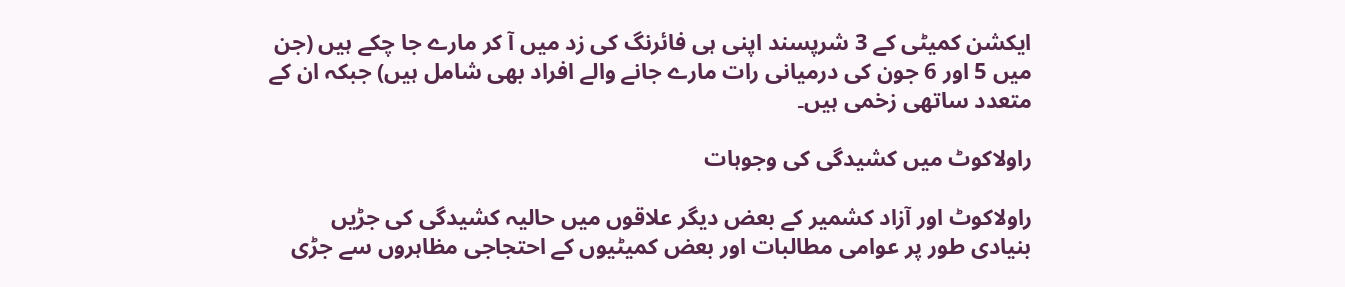ایکشن کمیٹی کے 3 شرپسند اپنی ہی فائرنگ کی زد میں آ کر مارے جا چکے ہیں (جن میں 5 اور 6 جون کی درمیانی رات مارے جانے والے افراد بھی شامل ہیں) جبکہ ان کے متعدد ساتھی زخمی ہیں۔

راولاکوٹ میں کشیدگی کی وجوہات

راولاکوٹ اور آزاد کشمیر کے بعض دیگر علاقوں میں حالیہ کشیدگی کی جڑیں بنیادی طور پر عوامی مطالبات اور بعض کمیٹیوں کے احتجاجی مظاہروں سے جڑی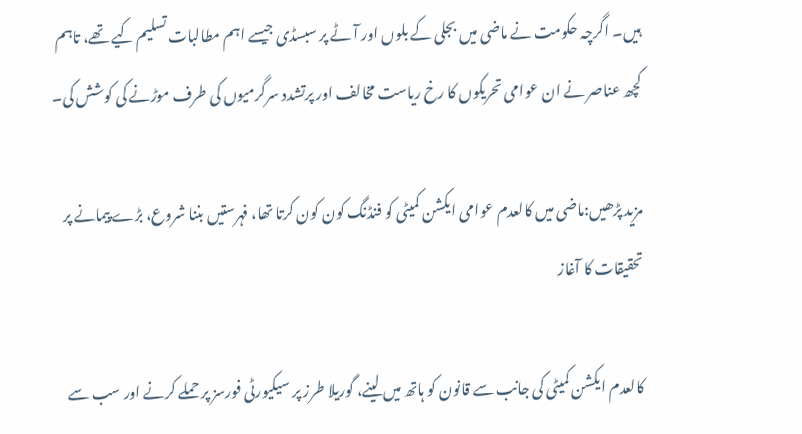ہیں۔ اگرچہ حکومت نے ماضی میں بجلی کے بلوں اور آٹے پر سبسڈی جیسے اہم مطالبات تسلیم کیے تھے، تاہم کچھ عناصر نے ان عوامی تحریکوں کا رخ ریاست مخالف اور پرتشدد سرگرمیوں کی طرف موڑنے کی کوشش کی۔

مزید پڑھیں:ماضی میں کالعدم عوامی ایکشن کمیٹی کو فنڈنگ کون کون کرتا تھا، فہرستیں بننا شروع، بڑے پیمانے پر تحقیقات کا آغاز

کالعدم ایکشن کمیٹی کی جانب سے قانون کو ہاتھ میں لینے، گوریلا طرز پر سیکیورٹی فورسز پر حملے کرنے اور سب سے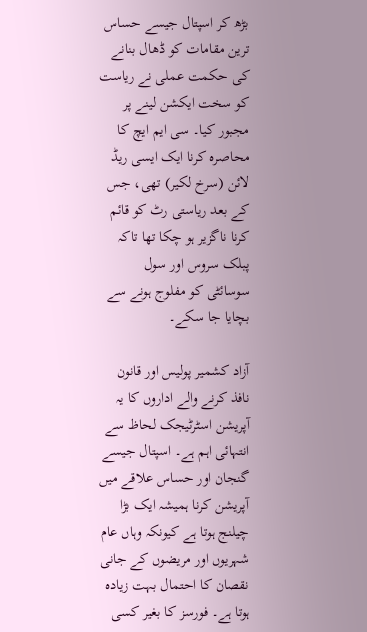بڑھ کر اسپتال جیسے حساس ترین مقامات کو ڈھال بنانے کی حکمت عملی نے ریاست کو سخت ایکشن لینے پر مجبور کیا۔ سی ایم ایچ کا محاصرہ کرنا ایک ایسی ریڈ لائن (سرخ لکیر) تھی، جس کے بعد ریاستی رٹ کو قائم کرنا ناگزیر ہو چکا تھا تاکہ پبلک سروس اور سول سوسائٹی کو مفلوج ہونے سے بچایا جا سکے۔

آزاد کشمیر پولیس اور قانون نافذ کرنے والے اداروں کا یہ آپریشن اسٹرٹیجک لحاظ سے انتہائی اہم ہے۔ اسپتال جیسے گنجان اور حساس علاقے میں آپریشن کرنا ہمیشہ ایک بڑا چیلنج ہوتا ہے کیونکہ وہاں عام شہریوں اور مریضوں کے جانی نقصان کا احتمال بہت زیادہ ہوتا ہے۔ فورسز کا بغیر کسی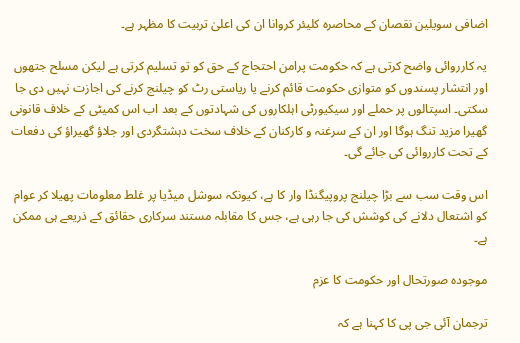اضافی سویلین نقصان کے محاصرہ کلیئر کروانا ان کی اعلیٰ تربیت کا مظہر ہے۔

یہ کارروائی واضح کرتی ہے کہ حکومت پرامن احتجاج کے حق کو تو تسلیم کرتی ہے لیکن مسلح جتھوں اور انتشار پسندوں کو متوازی حکومت قائم کرنے یا ریاستی رٹ کو چیلنج کرنے کی اجازت نہیں دی جا سکتی۔ اسپتالوں پر حملے اور سیکیورٹی اہلکاروں کی شہادتوں کے بعد اب اس کمیٹی کے خلاف قانونی گھیرا مزید تنگ ہوگا اور ان کے سرغنہ و کارکنان کے خلاف سخت دہشتگردی اور جلاؤ گھیراؤ کی دفعات کے تحت کارروائی کی جائے گی۔

اس وقت سب سے بڑا چیلنج پروپیگنڈا وار کا ہے، کیونکہ سوشل میڈیا پر غلط معلومات پھیلا کر عوام کو اشتعال دلانے کی کوشش کی جا رہی ہے، جس کا مقابلہ مستند سرکاری حقائق کے ذریعے ہی ممکن ہے۔

موجودہ صورتحال اور حکومت کا عزم

ترجمان آئی جی پی کا کہنا ہے کہ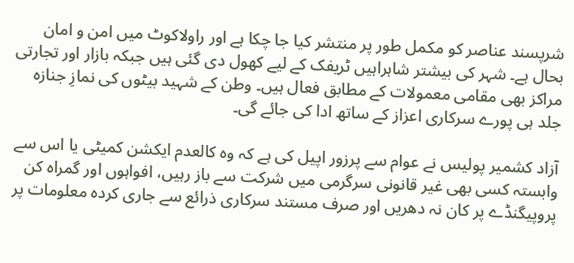شرپسند عناصر کو مکمل طور پر منتشر کیا جا چکا ہے اور راولاکوٹ میں امن و امان بحال ہے۔ شہر کی بیشتر شاہراہیں ٹریفک کے لیے کھول دی گئی ہیں جبکہ بازار اور تجارتی مراکز بھی مقامی معمولات کے مطابق فعال ہیں۔ وطن کے شہید بیٹوں کی نمازِ جنازہ جلد ہی پورے سرکاری اعزاز کے ساتھ ادا کی جائے گی۔

آزاد کشمیر پولیس نے عوام سے پرزور اپیل کی ہے کہ وہ کالعدم ایکشن کمیٹی یا اس سے وابستہ کسی بھی غیر قانونی سرگرمی میں شرکت سے باز رہیں، افواہوں اور گمراہ کن پروپیگنڈے پر کان نہ دھریں اور صرف مستند سرکاری ذرائع سے جاری کردہ معلومات پر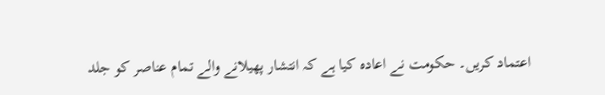اعتماد کریں۔ حکومت نے اعادہ کیا ہے کہ انتشار پھیلانے والے تمام عناصر کو جلد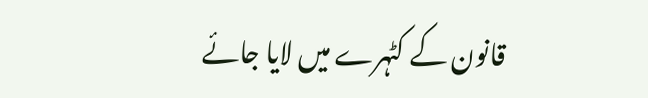قانون کے کٹہرے میں لایا جائے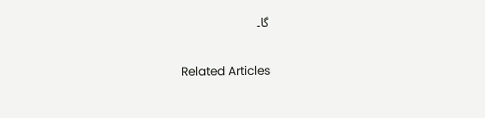گا۔

Related Articles